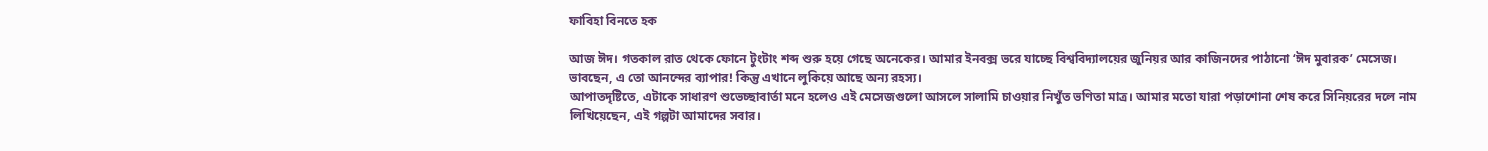ফাবিহা বিনতে হক

আজ ঈদ। গতকাল রাত থেকে ফোনে টুংটাং শব্দ শুরু হয়ে গেছে অনেকের। আমার ইনবক্স ভরে যাচ্ছে বিশ্ববিদ্যালয়ের জুনিয়র আর কাজিনদের পাঠানো ‘ঈদ মুবারক’ মেসেজ। ভাবছেন, এ তো আনন্দের ব্যাপার! কিন্তু এখানে লুকিয়ে আছে অন্য রহস্য।
আপাতদৃষ্টিতে, এটাকে সাধারণ শুভেচ্ছাবার্তা মনে হলেও এই মেসেজগুলো আসলে সালামি চাওয়ার নিখুঁত ভণিতা মাত্র। আমার মতো যারা পড়াশোনা শেষ করে সিনিয়রের দলে নাম লিখিয়েছেন, এই গল্পটা আমাদের সবার।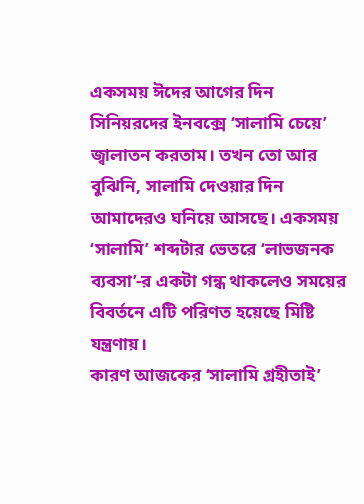একসময় ঈদের আগের দিন সিনিয়রদের ইনবক্সে ‘সালামি চেয়ে’ জ্বালাতন করতাম। তখন তো আর বুঝিনি, সালামি দেওয়ার দিন আমাদেরও ঘনিয়ে আসছে। একসময় ‘সালামি’ শব্দটার ভেতরে ‘লাভজনক ব্যবসা’-র একটা গন্ধ থাকলেও সময়ের বিবর্তনে এটি পরিণত হয়েছে মিষ্টি যন্ত্রণায়।
কারণ আজকের ‘সালামি গ্রহীতাই’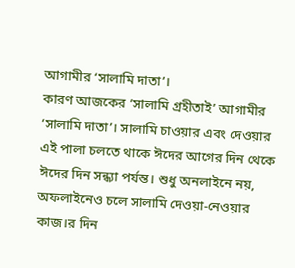আগামীর ‘সালামি দাতা’।
কারণ আজকের ‘সালামি গ্রহীতাই’ আগামীর ‘সালামি দাতা’। সালামি চাওয়ার এবং দেওয়ার এই পালা চলতে থাকে ঈদের আগের দিন থেকে ঈদের দিন সন্ধ্যা পর্যন্ত। শুধু অনলাইনে নয়, অফলাইনেও চলে সালামি দেওয়া-নেওয়ার কাজ।র দিন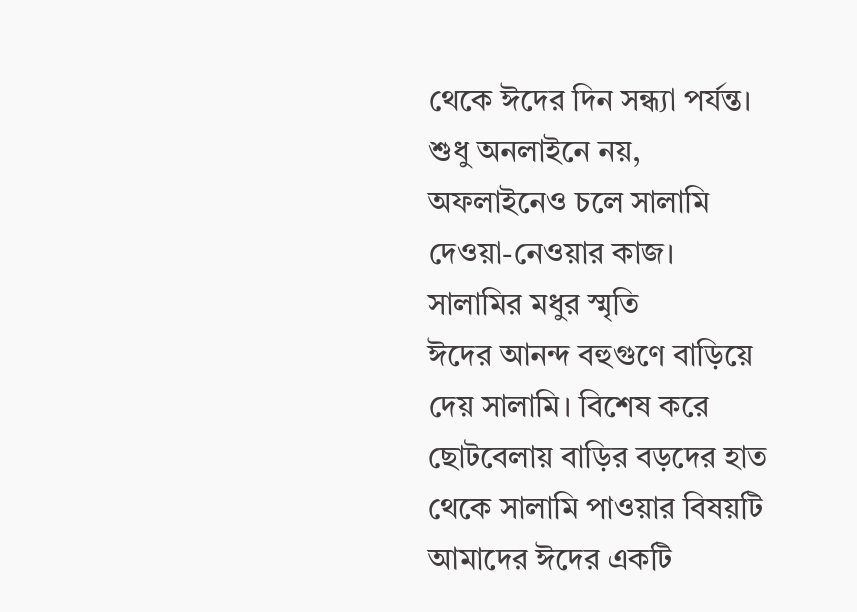থেকে ঈদের দিন সন্ধ্যা পর্যন্ত। শুধু অনলাইনে নয়, অফলাইনেও চলে সালামি দেওয়া-নেওয়ার কাজ।
সালামির মধুর স্মৃতি
ঈদের আনন্দ বহুগুণে বাড়িয়ে দেয় সালামি। বিশেষ করে ছোটবেলায় বাড়ির বড়দের হাত থেকে সালামি পাওয়ার বিষয়টি আমাদের ঈদের একটি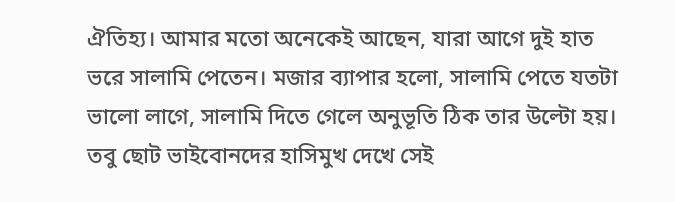ঐতিহ্য। আমার মতো অনেকেই আছেন, যারা আগে দুই হাত ভরে সালামি পেতেন। মজার ব্যাপার হলো, সালামি পেতে যতটা ভালো লাগে, সালামি দিতে গেলে অনুভূতি ঠিক তার উল্টো হয়। তবু ছোট ভাইবোনদের হাসিমুখ দেখে সেই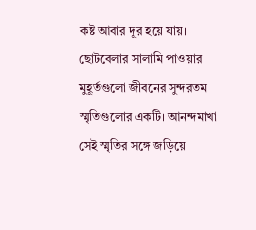কষ্ট আবার দূর হয়ে যায়।
ছোটবেলার সালামি পাওয়ার মুহূর্তগুলো জীবনের সুন্দরতম স্মৃতিগুলোর একটি। আনন্দমাখা সেই স্মৃতির সঙ্গে জড়িয়ে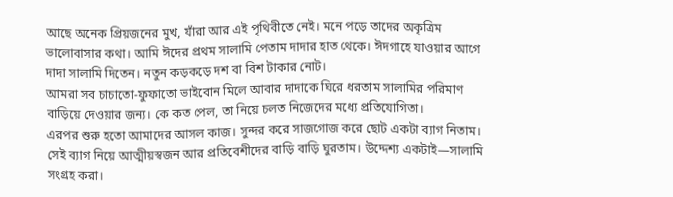আছে অনেক প্রিয়জনের মুখ, যাঁরা আর এই পৃথিবীতে নেই। মনে পড়ে তাদের অকৃত্রিম ভালোবাসার কথা। আমি ঈদের প্রথম সালামি পেতাম দাদার হাত থেকে। ঈদগাহে যাওয়ার আগে দাদা সালামি দিতেন। নতুন কড়কড়ে দশ বা বিশ টাকার নোট।
আমরা সব চাচাতো-ফুফাতো ভাইবোন মিলে আবার দাদাকে ঘিরে ধরতাম সালামির পরিমাণ বাড়িয়ে দেওয়ার জন্য। কে কত পেল, তা নিয়ে চলত নিজেদের মধ্যে প্রতিযোগিতা।
এরপর শুরু হতো আমাদের আসল কাজ। সুন্দর করে সাজগোজ করে ছোট একটা ব্যাগ নিতাম। সেই ব্যাগ নিয়ে আত্মীয়স্বজন আর প্রতিবেশীদের বাড়ি বাড়ি ঘুরতাম। উদ্দেশ্য একটাই—সালামি সংগ্রহ করা।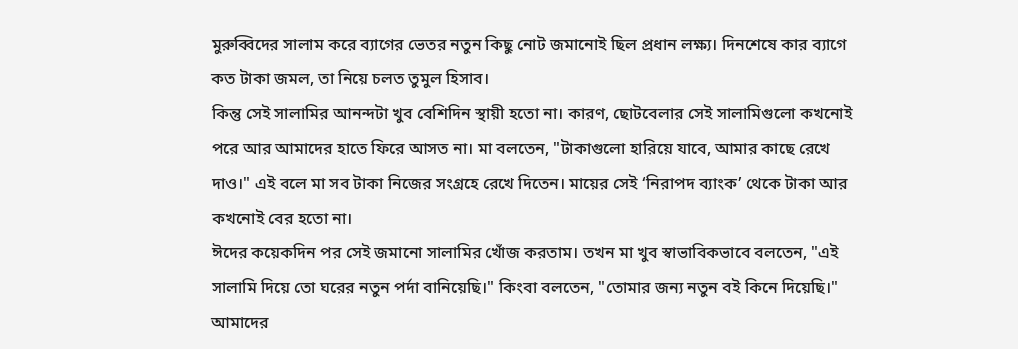মুরুব্বিদের সালাম করে ব্যাগের ভেতর নতুন কিছু নোট জমানোই ছিল প্রধান লক্ষ্য। দিনশেষে কার ব্যাগে কত টাকা জমল, তা নিয়ে চলত তুমুল হিসাব।
কিন্তু সেই সালামির আনন্দটা খুব বেশিদিন স্থায়ী হতো না। কারণ, ছোটবেলার সেই সালামিগুলো কখনোই পরে আর আমাদের হাতে ফিরে আসত না। মা বলতেন, "টাকাগুলো হারিয়ে যাবে, আমার কাছে রেখে দাও।" এই বলে মা সব টাকা নিজের সংগ্রহে রেখে দিতেন। মায়ের সেই ‘নিরাপদ ব্যাংক’ থেকে টাকা আর কখনোই বের হতো না।
ঈদের কয়েকদিন পর সেই জমানো সালামির খোঁজ করতাম। তখন মা খুব স্বাভাবিকভাবে বলতেন, "এই সালামি দিয়ে তো ঘরের নতুন পর্দা বানিয়েছি।" কিংবা বলতেন, "তোমার জন্য নতুন বই কিনে দিয়েছি।"
আমাদের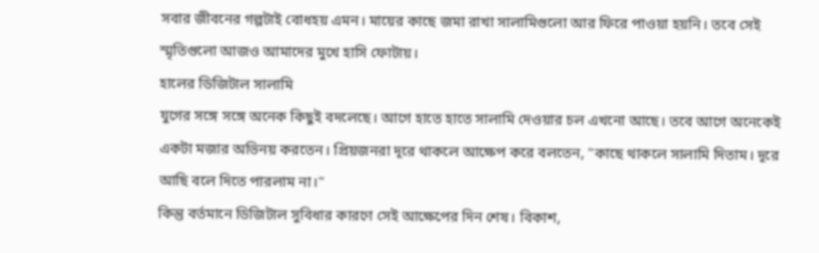সবার জীবনের গল্পটাই বোধহয় এমন। মায়ের কাছে জমা রাখা সালামিগুলো আর ফিরে পাওয়া হয়নি। তবে সেই স্মৃতিগুলো আজও আমাদের মুখে হাসি ফোটায়।
হালের ডিজিটাল সালামি
যুগের সঙ্গে সঙ্গে অনেক কিছুই বদলেছে। আগে হাতে হাতে সালামি দেওয়ার চল এখনো আছে। তবে আগে অনেকেই একটা মজার অভিনয় করতেন। প্রিয়জনরা দূরে থাকলে আক্ষেপ করে বলতেন, "কাছে থাকলে সালামি দিতাম। দূরে আছি বলে দিতে পারলাম না।"
কিন্তু বর্তমানে ডিজিটাল সুবিধার কারণে সেই আক্ষেপের দিন শেষ। বিকাশ,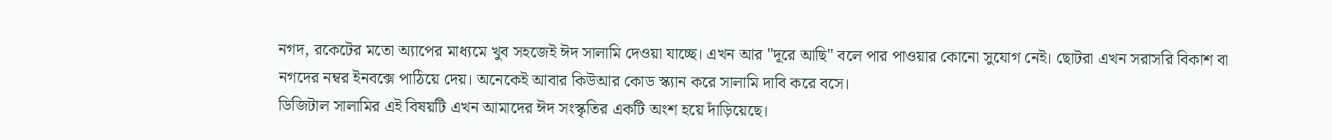নগদ, রকেটের মতো অ্যাপের মাধ্যমে খুব সহজেই ঈদ সালামি দেওয়া যাচ্ছে। এখন আর "দূরে আছি" বলে পার পাওয়ার কোনো সুযোগ নেই। ছোটরা এখন সরাসরি বিকাশ বা নগদের নম্বর ইনবক্সে পাঠিয়ে দেয়। অনেকেই আবার কিউআর কোড স্ক্যান করে সালামি দাবি করে বসে।
ডিজিটাল সালামির এই বিষয়টি এখন আমাদের ঈদ সংস্কৃতির একটি অংশ হয়ে দাঁড়িয়েছে।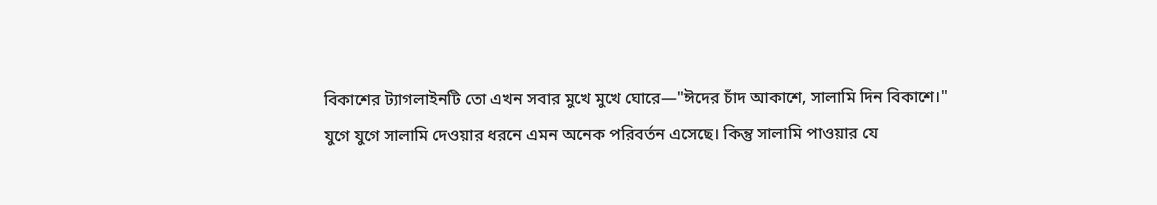বিকাশের ট্যাগলাইনটি তো এখন সবার মুখে মুখে ঘোরে—"ঈদের চাঁদ আকাশে, সালামি দিন বিকাশে।"
যুগে যুগে সালামি দেওয়ার ধরনে এমন অনেক পরিবর্তন এসেছে। কিন্তু সালামি পাওয়ার যে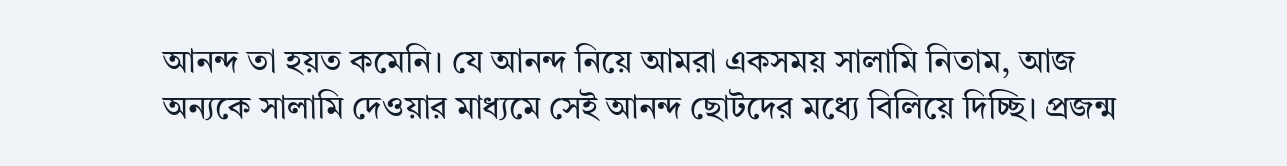আনন্দ তা হয়ত কমেনি। যে আনন্দ নিয়ে আমরা একসময় সালামি নিতাম, আজ অন্যকে সালামি দেওয়ার মাধ্যমে সেই আনন্দ ছোটদের মধ্যে বিলিয়ে দিচ্ছি। প্রজন্ম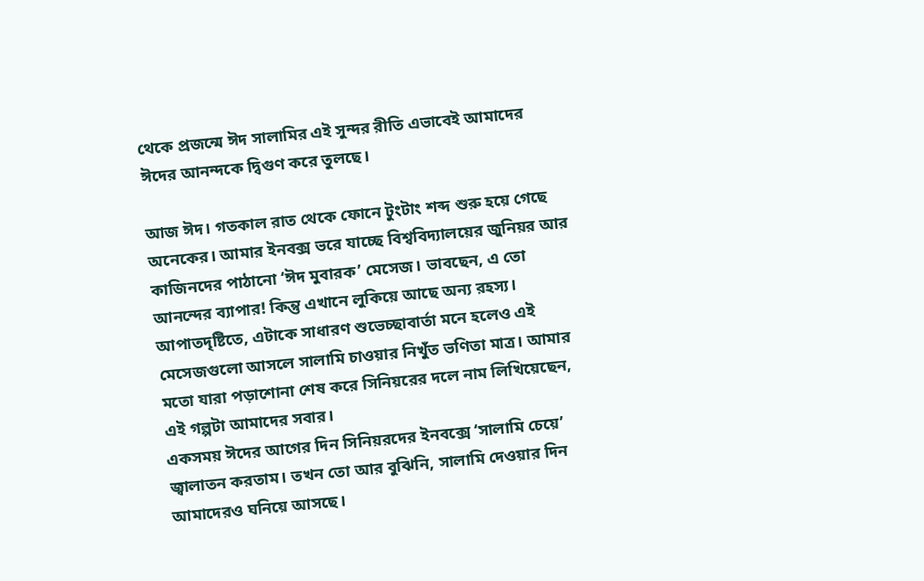থেকে প্রজন্মে ঈদ সালামির এই সুন্দর রীতি এভাবেই আমাদের ঈদের আনন্দকে দ্বিগুণ করে তুলছে।

আজ ঈদ। গতকাল রাত থেকে ফোনে টুংটাং শব্দ শুরু হয়ে গেছে অনেকের। আমার ইনবক্স ভরে যাচ্ছে বিশ্ববিদ্যালয়ের জুনিয়র আর কাজিনদের পাঠানো ‘ঈদ মুবারক’ মেসেজ। ভাবছেন, এ তো আনন্দের ব্যাপার! কিন্তু এখানে লুকিয়ে আছে অন্য রহস্য।
আপাতদৃষ্টিতে, এটাকে সাধারণ শুভেচ্ছাবার্তা মনে হলেও এই মেসেজগুলো আসলে সালামি চাওয়ার নিখুঁত ভণিতা মাত্র। আমার মতো যারা পড়াশোনা শেষ করে সিনিয়রের দলে নাম লিখিয়েছেন, এই গল্পটা আমাদের সবার।
একসময় ঈদের আগের দিন সিনিয়রদের ইনবক্সে ‘সালামি চেয়ে’ জ্বালাতন করতাম। তখন তো আর বুঝিনি, সালামি দেওয়ার দিন আমাদেরও ঘনিয়ে আসছে।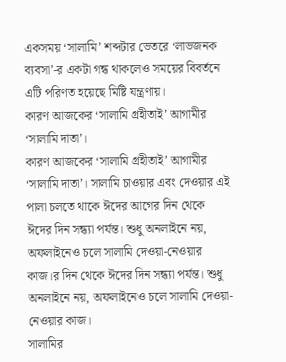একসময় ‘সালামি’ শব্দটার ভেতরে ‘লাভজনক ব্যবসা’-র একটা গন্ধ থাকলেও সময়ের বিবর্তনে এটি পরিণত হয়েছে মিষ্টি যন্ত্রণায়।
কারণ আজকের ‘সালামি গ্রহীতাই’ আগামীর ‘সালামি দাতা’।
কারণ আজকের ‘সালামি গ্রহীতাই’ আগামীর ‘সালামি দাতা’। সালামি চাওয়ার এবং দেওয়ার এই পালা চলতে থাকে ঈদের আগের দিন থেকে ঈদের দিন সন্ধ্যা পর্যন্ত। শুধু অনলাইনে নয়, অফলাইনেও চলে সালামি দেওয়া-নেওয়ার কাজ।র দিন থেকে ঈদের দিন সন্ধ্যা পর্যন্ত। শুধু অনলাইনে নয়, অফলাইনেও চলে সালামি দেওয়া-নেওয়ার কাজ।
সালামির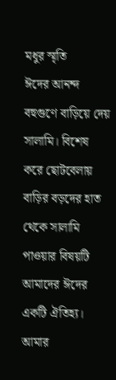মধুর স্মৃতি
ঈদের আনন্দ বহুগুণে বাড়িয়ে দেয় সালামি। বিশেষ করে ছোটবেলায় বাড়ির বড়দের হাত থেকে সালামি পাওয়ার বিষয়টি আমাদের ঈদের একটি ঐতিহ্য। আমার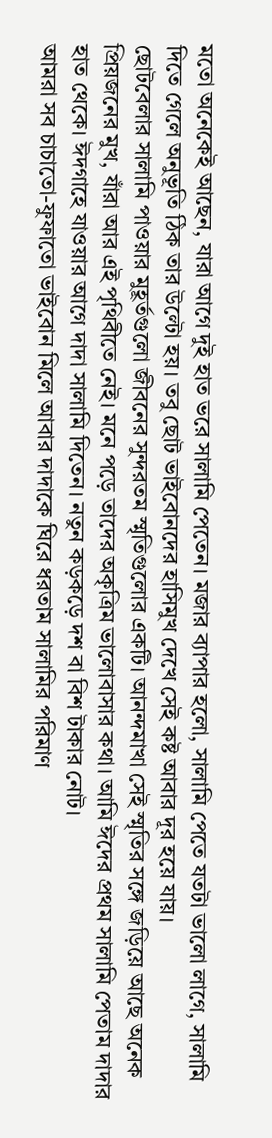মতো অনেকেই আছেন, যারা আগে দুই হাত ভরে সালামি পেতেন। মজার ব্যাপার হলো, সালামি পেতে যতটা ভালো লাগে, সালামি দিতে গেলে অনুভূতি ঠিক তার উল্টো হয়। তবু ছোট ভাইবোনদের হাসিমুখ দেখে সেই কষ্ট আবার দূর হয়ে যায়।
ছোটবেলার সালামি পাওয়ার মুহূর্তগুলো জীবনের সুন্দরতম স্মৃতিগুলোর একটি। আনন্দমাখা সেই স্মৃতির সঙ্গে জড়িয়ে আছে অনেক প্রিয়জনের মুখ, যাঁরা আর এই পৃথিবীতে নেই। মনে পড়ে তাদের অকৃত্রিম ভালোবাসার কথা। আমি ঈদের প্রথম সালামি পেতাম দাদার হাত থেকে। ঈদগাহে যাওয়ার আগে দাদা সালামি দিতেন। নতুন কড়কড়ে দশ বা বিশ টাকার নোট।
আমরা সব চাচাতো-ফুফাতো ভাইবোন মিলে আবার দাদাকে ঘিরে ধরতাম সালামির পরিমাণ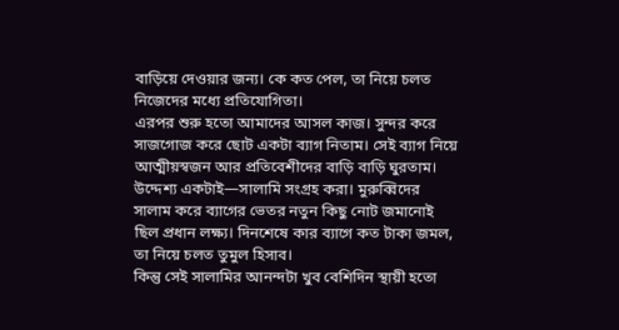বাড়িয়ে দেওয়ার জন্য। কে কত পেল, তা নিয়ে চলত নিজেদের মধ্যে প্রতিযোগিতা।
এরপর শুরু হতো আমাদের আসল কাজ। সুন্দর করে সাজগোজ করে ছোট একটা ব্যাগ নিতাম। সেই ব্যাগ নিয়ে আত্মীয়স্বজন আর প্রতিবেশীদের বাড়ি বাড়ি ঘুরতাম। উদ্দেশ্য একটাই—সালামি সংগ্রহ করা। মুরুব্বিদের সালাম করে ব্যাগের ভেতর নতুন কিছু নোট জমানোই ছিল প্রধান লক্ষ্য। দিনশেষে কার ব্যাগে কত টাকা জমল, তা নিয়ে চলত তুমুল হিসাব।
কিন্তু সেই সালামির আনন্দটা খুব বেশিদিন স্থায়ী হতো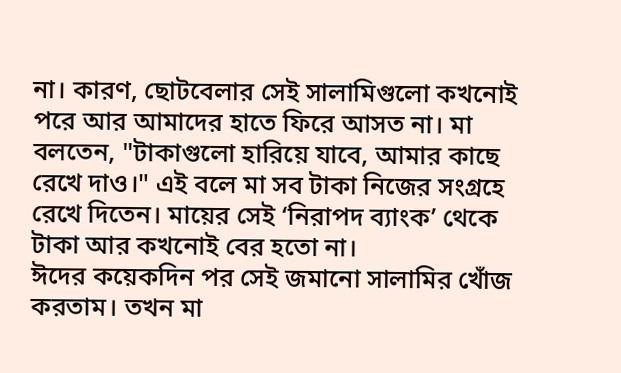না। কারণ, ছোটবেলার সেই সালামিগুলো কখনোই পরে আর আমাদের হাতে ফিরে আসত না। মা বলতেন, "টাকাগুলো হারিয়ে যাবে, আমার কাছে রেখে দাও।" এই বলে মা সব টাকা নিজের সংগ্রহে রেখে দিতেন। মায়ের সেই ‘নিরাপদ ব্যাংক’ থেকে টাকা আর কখনোই বের হতো না।
ঈদের কয়েকদিন পর সেই জমানো সালামির খোঁজ করতাম। তখন মা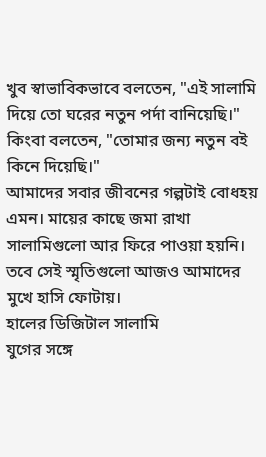খুব স্বাভাবিকভাবে বলতেন, "এই সালামি দিয়ে তো ঘরের নতুন পর্দা বানিয়েছি।" কিংবা বলতেন, "তোমার জন্য নতুন বই কিনে দিয়েছি।"
আমাদের সবার জীবনের গল্পটাই বোধহয় এমন। মায়ের কাছে জমা রাখা সালামিগুলো আর ফিরে পাওয়া হয়নি। তবে সেই স্মৃতিগুলো আজও আমাদের মুখে হাসি ফোটায়।
হালের ডিজিটাল সালামি
যুগের সঙ্গে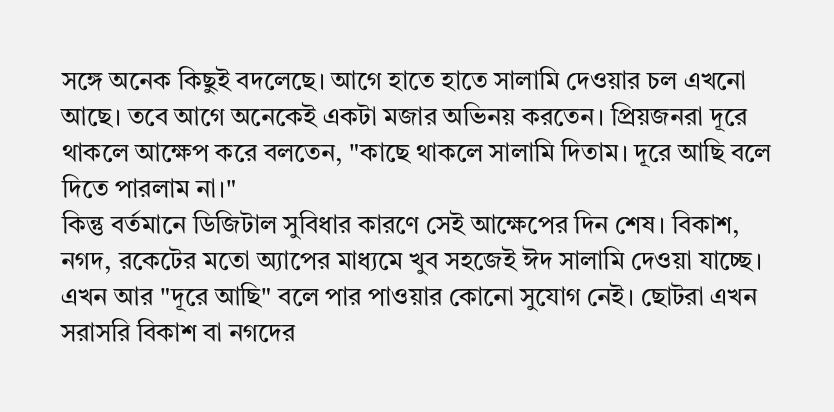সঙ্গে অনেক কিছুই বদলেছে। আগে হাতে হাতে সালামি দেওয়ার চল এখনো আছে। তবে আগে অনেকেই একটা মজার অভিনয় করতেন। প্রিয়জনরা দূরে থাকলে আক্ষেপ করে বলতেন, "কাছে থাকলে সালামি দিতাম। দূরে আছি বলে দিতে পারলাম না।"
কিন্তু বর্তমানে ডিজিটাল সুবিধার কারণে সেই আক্ষেপের দিন শেষ। বিকাশ, নগদ, রকেটের মতো অ্যাপের মাধ্যমে খুব সহজেই ঈদ সালামি দেওয়া যাচ্ছে। এখন আর "দূরে আছি" বলে পার পাওয়ার কোনো সুযোগ নেই। ছোটরা এখন সরাসরি বিকাশ বা নগদের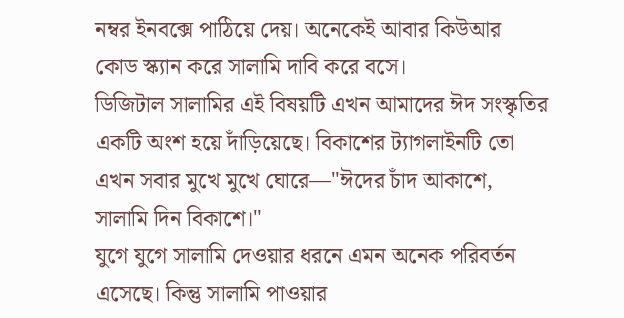নম্বর ইনবক্সে পাঠিয়ে দেয়। অনেকেই আবার কিউআর কোড স্ক্যান করে সালামি দাবি করে বসে।
ডিজিটাল সালামির এই বিষয়টি এখন আমাদের ঈদ সংস্কৃতির একটি অংশ হয়ে দাঁড়িয়েছে। বিকাশের ট্যাগলাইনটি তো এখন সবার মুখে মুখে ঘোরে—"ঈদের চাঁদ আকাশে, সালামি দিন বিকাশে।"
যুগে যুগে সালামি দেওয়ার ধরনে এমন অনেক পরিবর্তন এসেছে। কিন্তু সালামি পাওয়ার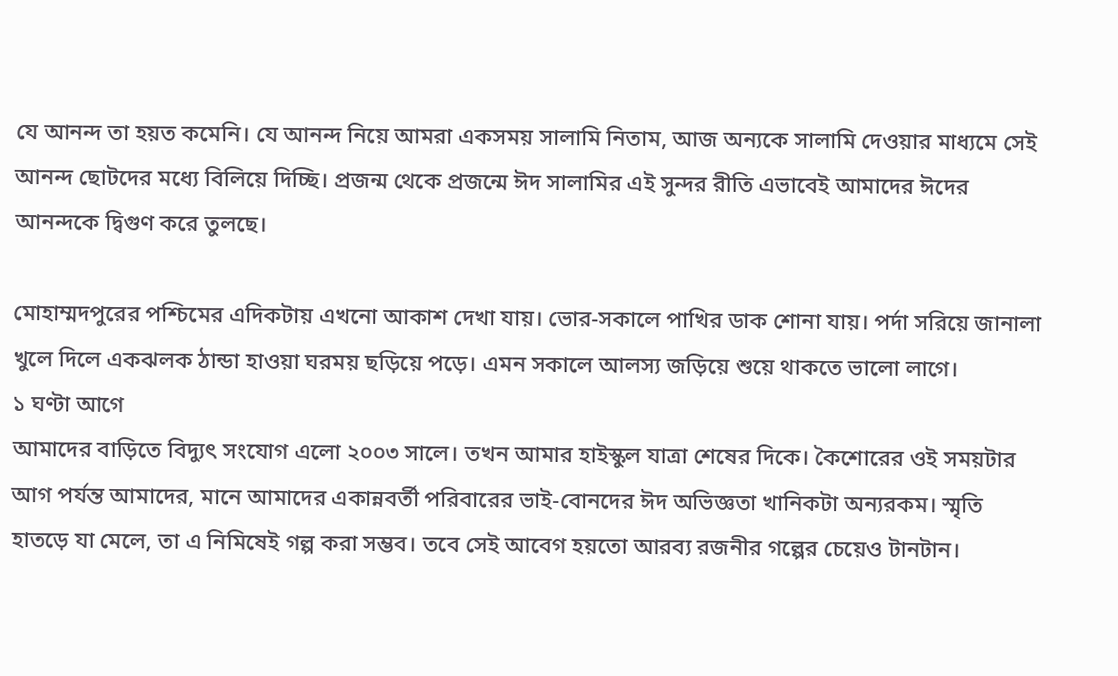যে আনন্দ তা হয়ত কমেনি। যে আনন্দ নিয়ে আমরা একসময় সালামি নিতাম, আজ অন্যকে সালামি দেওয়ার মাধ্যমে সেই আনন্দ ছোটদের মধ্যে বিলিয়ে দিচ্ছি। প্রজন্ম থেকে প্রজন্মে ঈদ সালামির এই সুন্দর রীতি এভাবেই আমাদের ঈদের আনন্দকে দ্বিগুণ করে তুলছে।

মোহাম্মদপুরের পশ্চিমের এদিকটায় এখনো আকাশ দেখা যায়। ভোর-সকালে পাখির ডাক শোনা যায়। পর্দা সরিয়ে জানালা খুলে দিলে একঝলক ঠান্ডা হাওয়া ঘরময় ছড়িয়ে পড়ে। এমন সকালে আলস্য জড়িয়ে শুয়ে থাকতে ভালো লাগে।
১ ঘণ্টা আগে
আমাদের বাড়িতে বিদ্যুৎ সংযোগ এলো ২০০৩ সালে। তখন আমার হাইস্কুল যাত্রা শেষের দিকে। কৈশোরের ওই সময়টার আগ পর্যন্ত আমাদের, মানে আমাদের একান্নবর্তী পরিবারের ভাই-বোনদের ঈদ অভিজ্ঞতা খানিকটা অন্যরকম। স্মৃতি হাতড়ে যা মেলে, তা এ নিমিষেই গল্প করা সম্ভব। তবে সেই আবেগ হয়তো আরব্য রজনীর গল্পের চেয়েও টানটান।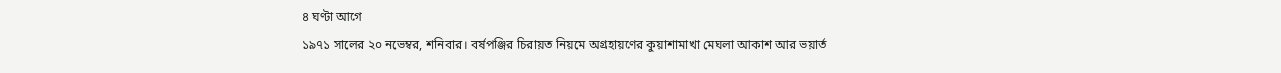৪ ঘণ্টা আগে
১৯৭১ সালের ২০ নভেম্বর, শনিবার। বর্ষপঞ্জির চিরায়ত নিয়মে অগ্রহায়ণের কুয়াশামাখা মেঘলা আকাশ আর ভয়ার্ত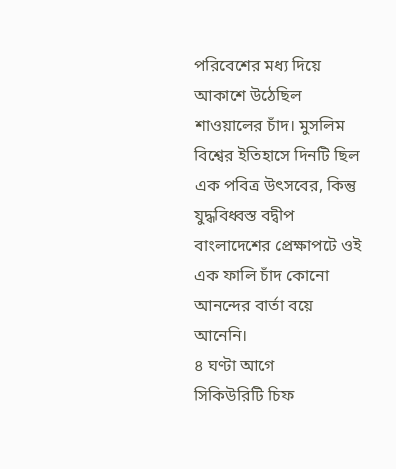পরিবেশের মধ্য দিয়ে আকাশে উঠেছিল শাওয়ালের চাঁদ। মুসলিম বিশ্বের ইতিহাসে দিনটি ছিল এক পবিত্র উৎসবের, কিন্তু যুদ্ধবিধ্বস্ত বদ্বীপ বাংলাদেশের প্রেক্ষাপটে ওই এক ফালি চাঁদ কোনো আনন্দের বার্তা বয়ে আনেনি।
৪ ঘণ্টা আগে
সিকিউরিটি চিফ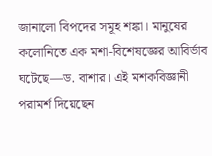জানালো বিপদের সমূহ শঙ্কা। মানুষের কলোনিতে এক মশা-বিশেষজ্ঞের আবির্ভাব ঘটেছে—ড. বাশার। এই মশকবিজ্ঞানী পরামর্শ দিয়েছেন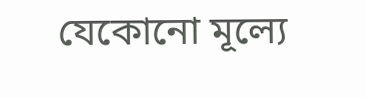যেকোনো মূল্যে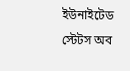ইউনাইটেড স্টেটস অব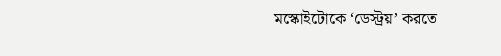মস্কোইটোকে ‘ডেস্ট্রয়’ করতে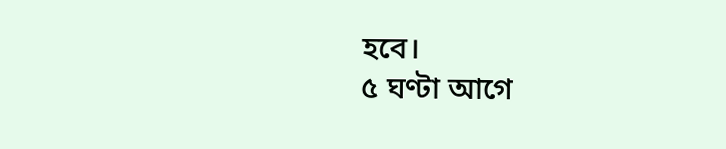হবে।
৫ ঘণ্টা আগে